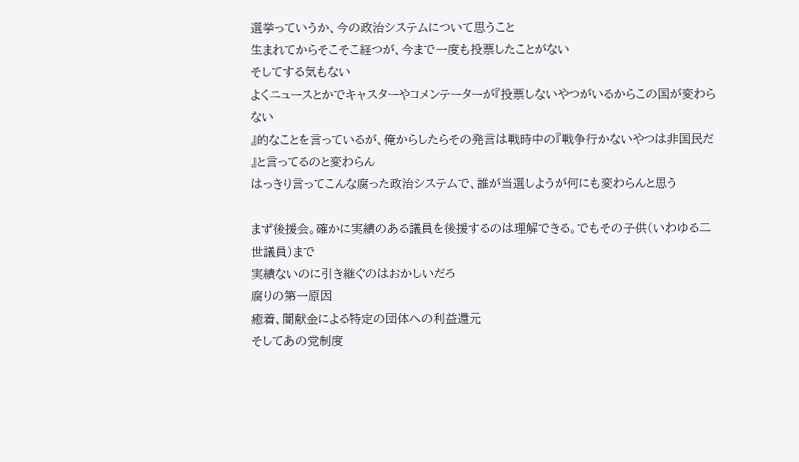選挙っていうか、今の政治システムについて思うこと
生まれてからそこそこ経つが、今まで一度も投票したことがない
そしてする気もない
よくニュースとかでキャスターやコメンテーターが『投票しないやつがいるからこの国が変わらない
』的なことを言っているが、俺からしたらその発言は戦時中の『戦争行かないやつは非国民だ
』と言ってるのと変わらん
はっきり言ってこんな腐った政治システムで、誰が当選しようが何にも変わらんと思う

まず後援会。確かに実績のある議員を後援するのは理解できる。でもその子供(いわゆる二世議員)まで
実績ないのに引き継ぐのはおかしいだろ
腐りの第一原因
癒着、闇献金による特定の団体への利益還元
そしてあの党制度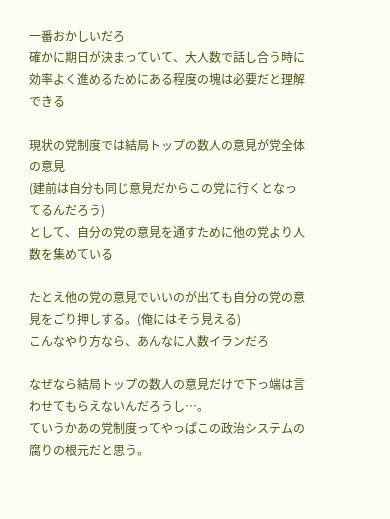一番おかしいだろ
確かに期日が決まっていて、大人数で話し合う時に効率よく進めるためにある程度の塊は必要だと理解できる

現状の党制度では結局トップの数人の意見が党全体の意見
(建前は自分も同じ意見だからこの党に行くとなってるんだろう)
として、自分の党の意見を通すために他の党より人数を集めている

たとえ他の党の意見でいいのが出ても自分の党の意見をごり押しする。(俺にはそう見える)
こんなやり方なら、あんなに人数イランだろ

なぜなら結局トップの数人の意見だけで下っ端は言わせてもらえないんだろうし…。
ていうかあの党制度ってやっぱこの政治システムの腐りの根元だと思う。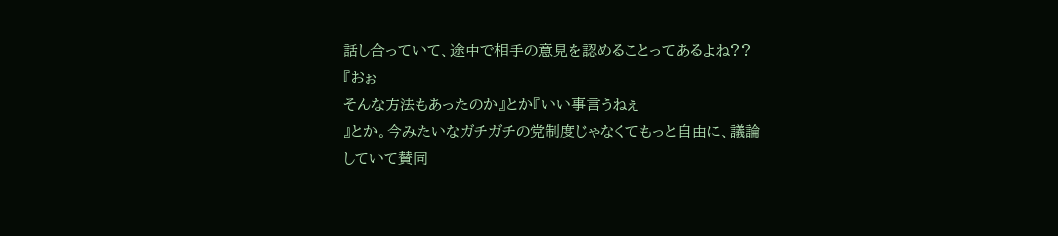話し合っていて、途中で相手の意見を認めることってあるよね??
『おぉ
そんな方法もあったのか』とか『いい事言うねぇ
』とか。今みたいなガチガチの党制度じゃなくてもっと自由に、議論していて賛同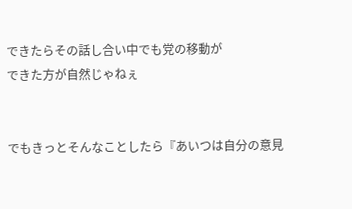できたらその話し合い中でも党の移動が
できた方が自然じゃねぇ


でもきっとそんなことしたら『あいつは自分の意見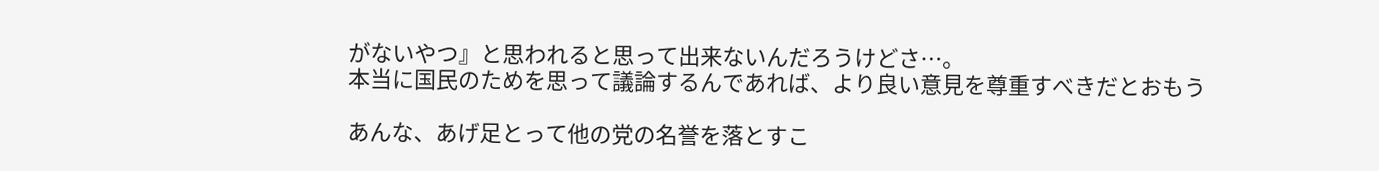がないやつ』と思われると思って出来ないんだろうけどさ…。
本当に国民のためを思って議論するんであれば、より良い意見を尊重すべきだとおもう

あんな、あげ足とって他の党の名誉を落とすこ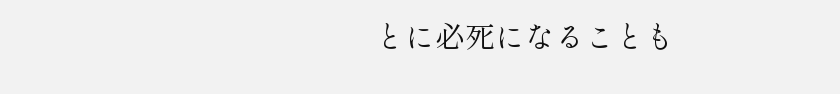とに必死になることも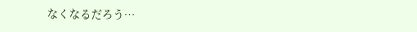なくなるだろう…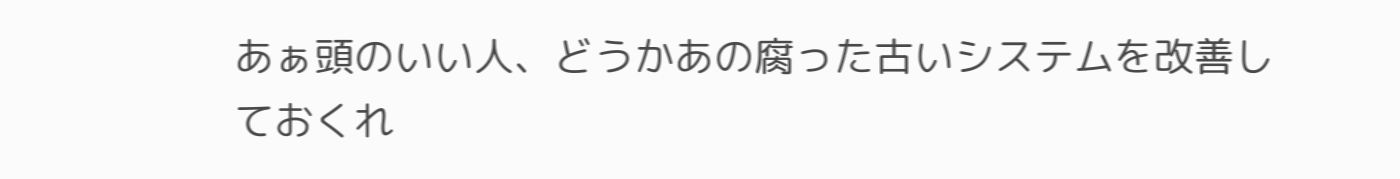あぁ頭のいい人、どうかあの腐った古いシステムを改善しておくれ